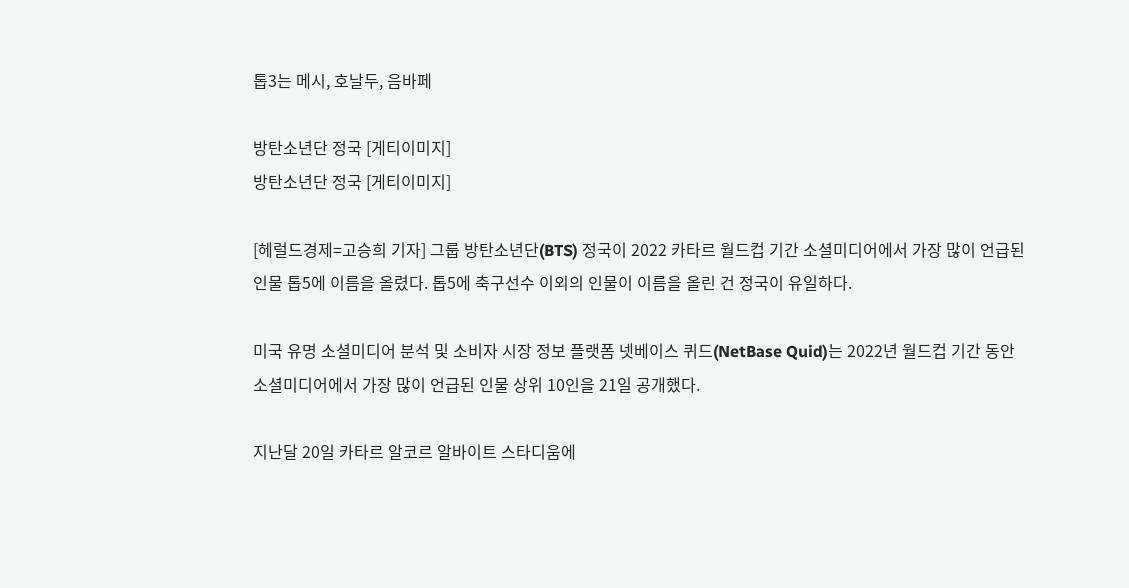톱3는 메시, 호날두, 음바페

방탄소년단 정국 [게티이미지]
방탄소년단 정국 [게티이미지]

[헤럴드경제=고승희 기자] 그룹 방탄소년단(BTS) 정국이 2022 카타르 월드컵 기간 소셜미디어에서 가장 많이 언급된 인물 톱5에 이름을 올렸다. 톱5에 축구선수 이외의 인물이 이름을 올린 건 정국이 유일하다.

미국 유명 소셜미디어 분석 및 소비자 시장 정보 플랫폼 넷베이스 퀴드(NetBase Quid)는 2022년 월드컵 기간 동안 소셜미디어에서 가장 많이 언급된 인물 상위 10인을 21일 공개했다.

지난달 20일 카타르 알코르 알바이트 스타디움에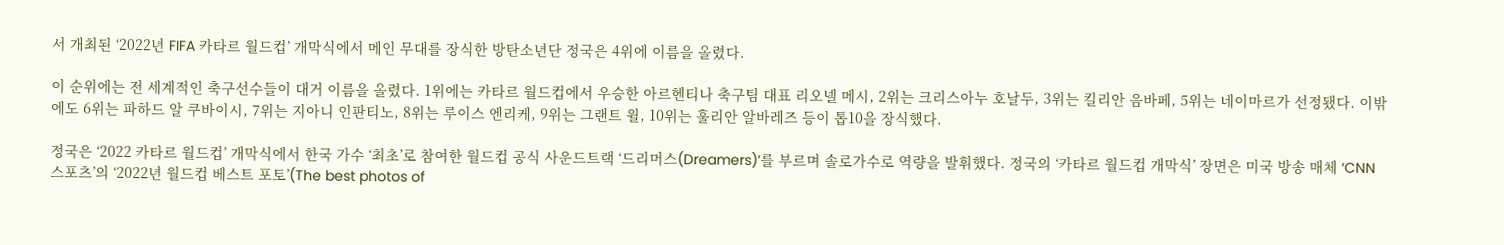서 개최된 ‘2022년 FIFA 카타르 월드컵’ 개막식에서 메인 무대를 장식한 방탄소년단 정국은 4위에 이름을 올렸다.

이 순위에는 전 세계적인 축구선수들이 대거 이름을 올렸다. 1위에는 카타르 월드컵에서 우승한 아르헨티나 축구팀 대표 리오넬 메시, 2위는 크리스아누 호날두, 3위는 킬리안 음바페, 5위는 네이마르가 선정됐다. 이밖에도 6위는 파하드 알 쿠바이시, 7위는 지아니 인판티노, 8위는 루이스 엔리케, 9위는 그랜트 윌, 10위는 훌리안 알바레즈 등이 톱10을 장식했다.

정국은 ‘2022 카타르 월드컵’ 개막식에서 한국 가수 ‘최초’로 참여한 월드컵 공식 사운드트랙 ‘드리머스(Dreamers)’를 부르며 솔로가수로 역량을 발휘했다. 정국의 ‘카타르 월드컵 개막식’ 장면은 미국 방송 매체 ‘CNN 스포츠’의 ‘2022년 월드컵 베스트 포토’(The best photos of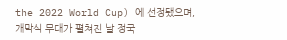the 2022 World Cup) 에 선정됐으며, 개막식 무대가 펼쳐진 날 정국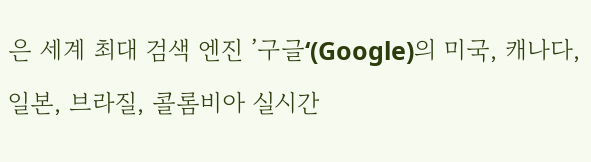은 세계 최대 검색 엔진 ’구글‘(Google)의 미국, 캐나다, 일본, 브라질, 콜롬비아 실시간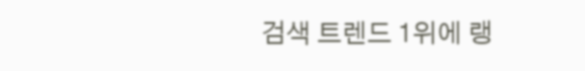검색 트렌드 1위에 랭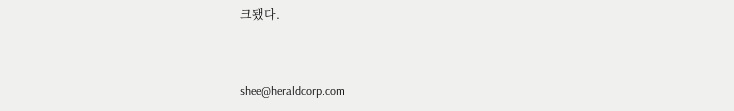크됐다.


shee@heraldcorp.com